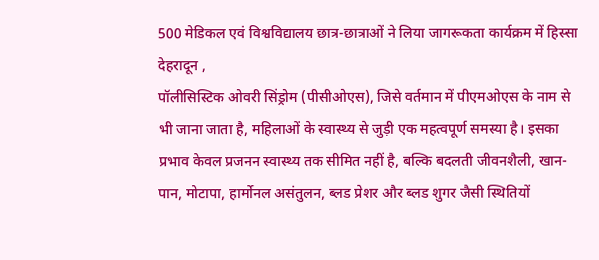500 मेडिकल एवं विश्वविद्यालय छात्र-छात्राओं ने लिया जागरूकता कार्यक्रम में हिस्सा
देहरादून ,
पॉलीसिस्टिक ओवरी सिंड्रोम (पीसीओएस), जिसे वर्तमान में पीएमओएस के नाम से भी जाना जाता है, महिलाओं के स्वास्थ्य से जुड़ी एक महत्वपूर्ण समस्या है। इसका प्रभाव केवल प्रजनन स्वास्थ्य तक सीमित नहीं है, बल्कि बदलती जीवनशैली, खान-पान, मोटापा, हार्मोनल असंतुलन, ब्लड प्रेशर और ब्लड शुगर जैसी स्थितियों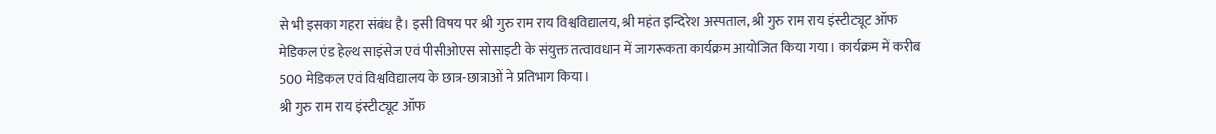से भी इसका गहरा संबंध है। इसी विषय पर श्री गुरु राम राय विश्वविद्यालय, श्री महंत इन्दिरेश अस्पताल, श्री गुरु राम राय इंस्टीट्यूट ऑफ मेडिकल एंड हेल्थ साइंसेज एवं पीसीओएस सोसाइटी के संयुक्त तत्वावधान में जागरूकता कार्यक्रम आयोजित किया गया। कार्यक्रम में करीब 500 मेडिकल एवं विश्वविद्यालय के छात्र-छात्राओं ने प्रतिभाग किया।
श्री गुरु राम राय इंस्टीट्यूट ऑफ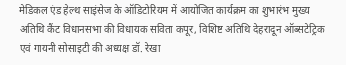मेडिकल एंड हेल्थ साइंसेज के ऑडिटोरियम में आयोजित कार्यक्रम का शुभारंभ मुख्य अतिथि कैंट विधानसभा की विधायक सविता कपूर, विशिष्ट अतिथि देहरादून ऑब्सटेट्रिक एवं गायनी सोसाइटी की अध्यक्ष डॉ. रेखा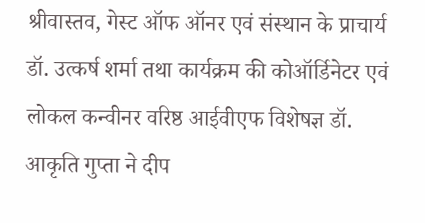श्रीवास्तव, गेस्ट ऑफ ऑनर एवं संस्थान के प्राचार्य डॉ. उत्कर्ष शर्मा तथा कार्यक्रम की कोऑर्डिनेटर एवं लोकल कन्वीनर वरिष्ठ आईवीएफ विशेषज्ञ डॉ. आकृति गुप्ता ने दीप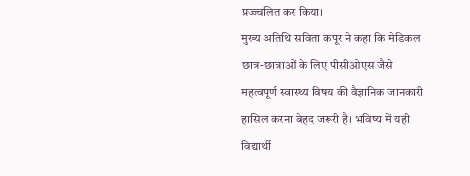प्रज्ज्वलित कर किया।
मुख्य अतिथि सविता कपूर ने कहा कि मेडिकल छात्र-छात्राओं के लिए पीसीओएस जैसे महत्वपूर्ण स्वास्थ्य विषय की वैज्ञानिक जानकारी हासिल करना बेहद जरूरी है। भविष्य में यही विद्यार्थी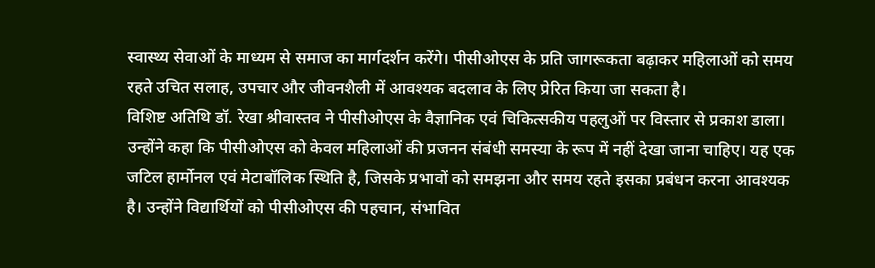स्वास्थ्य सेवाओं के माध्यम से समाज का मार्गदर्शन करेंगे। पीसीओएस के प्रति जागरूकता बढ़ाकर महिलाओं को समय रहते उचित सलाह, उपचार और जीवनशैली में आवश्यक बदलाव के लिए प्रेरित किया जा सकता है।
विशिष्ट अतिथि डॉ. रेखा श्रीवास्तव ने पीसीओएस के वैज्ञानिक एवं चिकित्सकीय पहलुओं पर विस्तार से प्रकाश डाला। उन्होंने कहा कि पीसीओएस को केवल महिलाओं की प्रजनन संबंधी समस्या के रूप में नहीं देखा जाना चाहिए। यह एक जटिल हार्मोनल एवं मेटाबॉलिक स्थिति है, जिसके प्रभावों को समझना और समय रहते इसका प्रबंधन करना आवश्यक है। उन्होंने विद्यार्थियों को पीसीओएस की पहचान, संभावित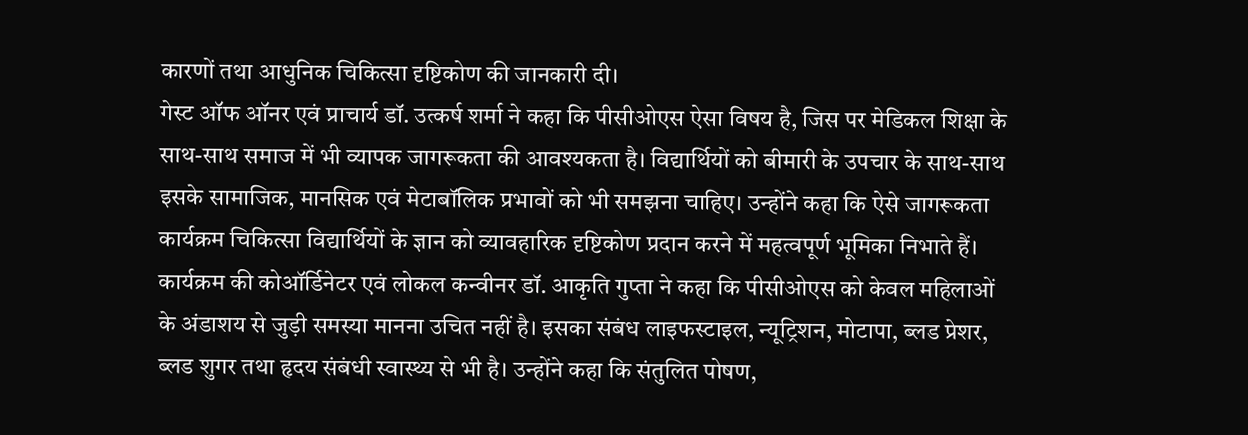कारणों तथा आधुनिक चिकित्सा दृष्टिकोण की जानकारी दी।
गेस्ट ऑफ ऑनर एवं प्राचार्य डॉ. उत्कर्ष शर्मा ने कहा कि पीसीओएस ऐसा विषय है, जिस पर मेडिकल शिक्षा के साथ-साथ समाज में भी व्यापक जागरूकता की आवश्यकता है। विद्यार्थियों को बीमारी के उपचार के साथ-साथ इसके सामाजिक, मानसिक एवं मेटाबॉलिक प्रभावों को भी समझना चाहिए। उन्होंने कहा कि ऐसे जागरूकता कार्यक्रम चिकित्सा विद्यार्थियों के ज्ञान को व्यावहारिक दृष्टिकोण प्रदान करने में महत्वपूर्ण भूमिका निभाते हैं।
कार्यक्रम की कोऑर्डिनेटर एवं लोकल कन्वीनर डॉ. आकृति गुप्ता ने कहा कि पीसीओएस को केवल महिलाओं के अंडाशय से जुड़ी समस्या मानना उचित नहीं है। इसका संबंध लाइफस्टाइल, न्यूट्रिशन, मोटापा, ब्लड प्रेशर, ब्लड शुगर तथा हृदय संबंधी स्वास्थ्य से भी है। उन्होंने कहा कि संतुलित पोषण,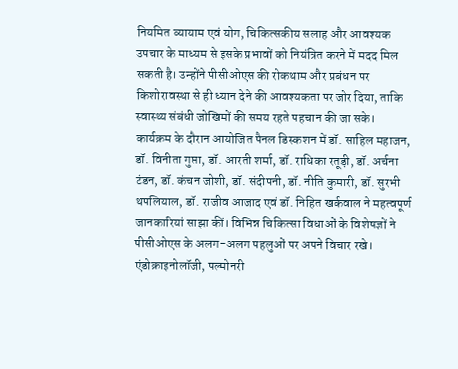नियमित व्यायाम एवं योग, चिकित्सकीय सलाह और आवश्यक उपचार के माध्यम से इसके प्रभावों को नियंत्रित करने में मदद मिल सकती है। उन्होंने पीसीओएस की रोकथाम और प्रबंधन पर किशोरावस्था से ही ध्यान देने की आवश्यकता पर जोर दिया, ताकि स्वास्थ्य संबंधी जोखिमों की समय रहते पहचान की जा सके।
कार्यक्रम के दौरान आयोजित पैनल डिस्कशन में डॉ. साहिल महाजन, डॉ. विनीता गुप्ता, डॉ. आरती शर्मा, डॉ. राधिका रतूड़ी, डॉ. अर्चना टंडन, डॉ. कंचन जोशी, डॉ. संदीपनी, डॉ. नीति कुमारी, डॉ. सुरभी थपलियाल, डॉ. राजीव आजाद एवं डॉ. निहित खर्कवाल ने महत्वपूर्ण जानकारियां साझा कीं। विभिन्न चिकित्सा विधाओं के विशेषज्ञों ने पीसीओएस के अलग-अलग पहलुओं पर अपने विचार रखे। एंडोक्राइनोलॉजी, पल्मोनरी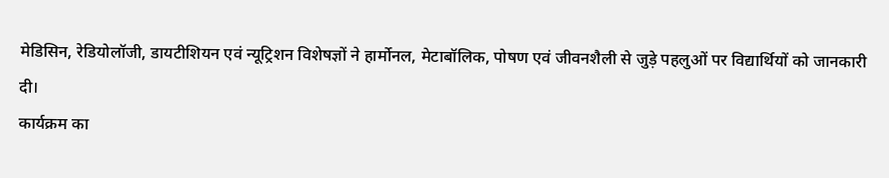मेडिसिन, रेडियोलॉजी, डायटीशियन एवं न्यूट्रिशन विशेषज्ञों ने हार्मोनल, मेटाबॉलिक, पोषण एवं जीवनशैली से जुड़े पहलुओं पर विद्यार्थियों को जानकारी दी।
कार्यक्रम का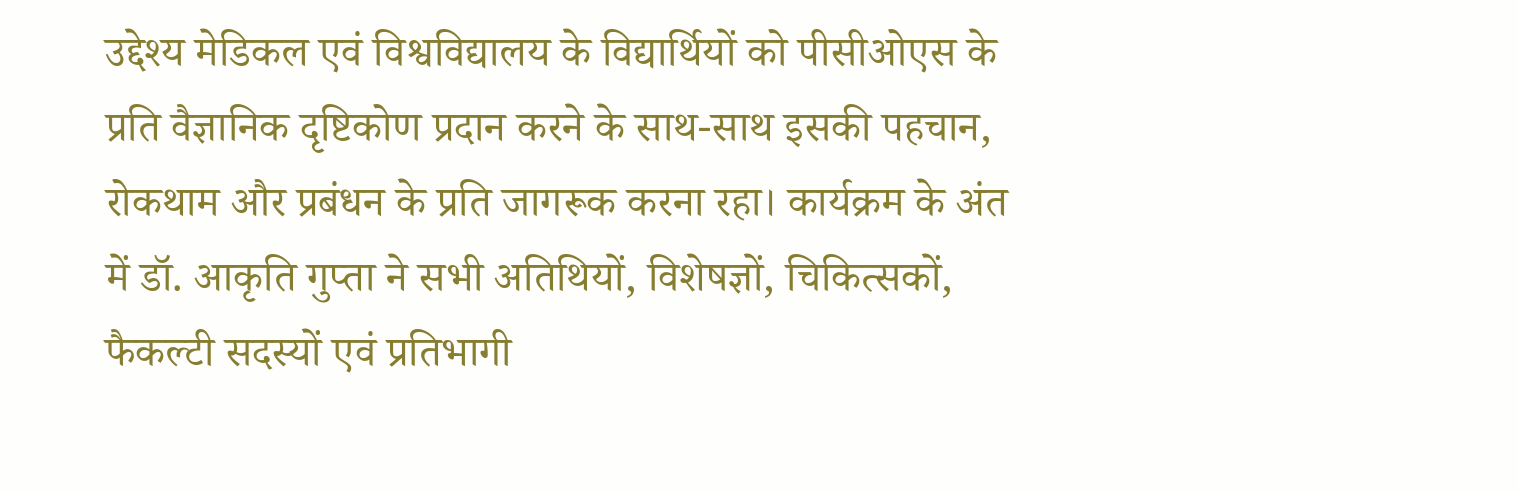उद्देश्य मेडिकल एवं विश्वविद्यालय के विद्यार्थियों को पीसीओएस के प्रति वैज्ञानिक दृष्टिकोण प्रदान करने के साथ-साथ इसकी पहचान, रोकथाम और प्रबंधन के प्रति जागरूक करना रहा। कार्यक्रम के अंत में डॉ. आकृति गुप्ता ने सभी अतिथियों, विशेषज्ञों, चिकित्सकों, फैकल्टी सदस्यों एवं प्रतिभागी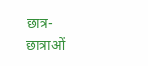छात्र-छात्राओं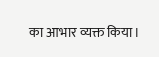का आभार व्यक्त किया।